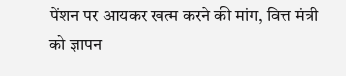पेंशन पर आयकर खत्म करने की मांग, वित्त मंत्री को ज्ञापन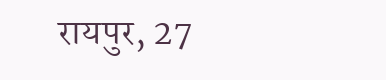रायपुर, 27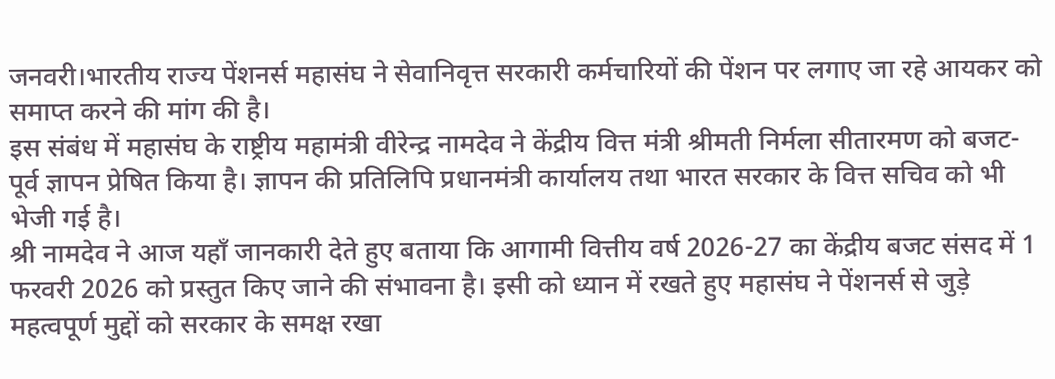जनवरी।भारतीय राज्य पेंशनर्स महासंघ ने सेवानिवृत्त सरकारी कर्मचारियों की पेंशन पर लगाए जा रहे आयकर को समाप्त करने की मांग की है।
इस संबंध में महासंघ के राष्ट्रीय महामंत्री वीरेन्द्र नामदेव ने केंद्रीय वित्त मंत्री श्रीमती निर्मला सीतारमण को बजट-पूर्व ज्ञापन प्रेषित किया है। ज्ञापन की प्रतिलिपि प्रधानमंत्री कार्यालय तथा भारत सरकार के वित्त सचिव को भी भेजी गई है।
श्री नामदेव ने आज यहाँ जानकारी देते हुए बताया कि आगामी वित्तीय वर्ष 2026-27 का केंद्रीय बजट संसद में 1 फरवरी 2026 को प्रस्तुत किए जाने की संभावना है। इसी को ध्यान में रखते हुए महासंघ ने पेंशनर्स से जुड़े महत्वपूर्ण मुद्दों को सरकार के समक्ष रखा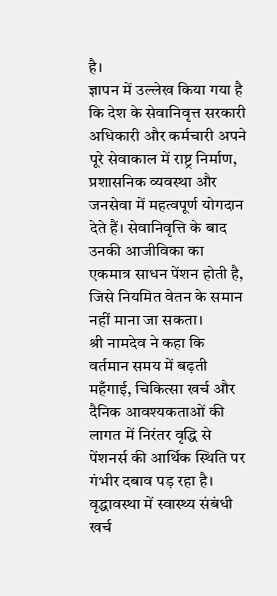है।
ज्ञापन में उल्लेख किया गया है कि देश के सेवानिवृत्त सरकारी अधिकारी और कर्मचारी अपने पूरे सेवाकाल में राष्ट्र निर्माण, प्रशासनिक व्यवस्था और जनसेवा में महत्वपूर्ण योगदान देते हैं। सेवानिवृत्ति के बाद उनकी आजीविका का एकमात्र साधन पेंशन होती है, जिसे नियमित वेतन के समान नहीं माना जा सकता।
श्री नामदेव ने कहा कि वर्तमान समय में बढ़ती महँगाई, चिकित्सा खर्च और दैनिक आवश्यकताओं की लागत में निरंतर वृद्धि से पेंशनर्स की आर्थिक स्थिति पर गंभीर दबाव पड़ रहा है। वृद्धावस्था में स्वास्थ्य संबंधी खर्च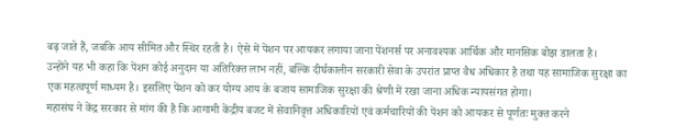बढ़ जाते हैं, जबकि आय सीमित और स्थिर रहती है। ऐसे में पेंशन पर आयकर लगाया जाना पेंशनर्स पर अनावश्यक आर्थिक और मानसिक बोझ डालता है।
उन्होंने यह भी कहा कि पेंशन कोई अनुदान या अतिरिक्त लाभ नहीं, बल्कि दीर्घकालीन सरकारी सेवा के उपरांत प्राप्त वैध अधिकार है तथा यह सामाजिक सुरक्षा का एक महत्वपूर्ण माध्यम है। इसलिए पेंशन को कर योग्य आय के बजाय सामाजिक सुरक्षा की श्रेणी में रखा जाना अधिक न्यायसंगत होगा।
महासंघ ने केंद्र सरकार से मांग की है कि आगामी केंद्रीय बजट में सेवानिवृत्त अधिकारियों एवं कर्मचारियों की पेंशन को आयकर से पूर्णतः मुक्त करने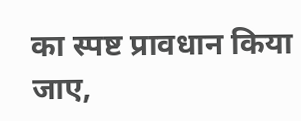का स्पष्ट प्रावधान किया जाए,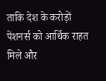ताकि देश के करोड़ों पेंशनर्स को आर्थिक राहत मिले और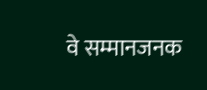वे सम्मानजनक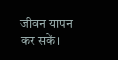जीवन यापन कर सकें।